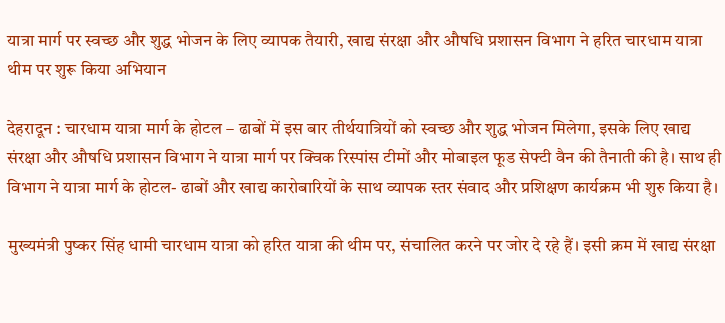यात्रा मार्ग पर स्वच्छ और शुद्ध भोजन के लिए व्यापक तैयारी, खाद्य संरक्षा और औषधि प्रशासन विभाग ने हरित चारधाम यात्रा थीम पर शुरू किया अभियान

देहरादून : चारधाम यात्रा मार्ग के होटल – ढाबों में इस बार तीर्थयात्रियों को स्वच्छ और शुद्ध भोजन मिलेगा, इसके लिए खाद्य संरक्षा और औषधि प्रशासन विभाग ने यात्रा मार्ग पर क्विक रिस्पांस टीमों और मोबाइल फूड सेफ्टी वैन की तैनाती की है। साथ ही विभाग ने यात्रा मार्ग के होटल- ढाबों और खाद्य कारोबारियों के साथ व्यापक स्तर संवाद और प्रशिक्षण कार्यक्रम भी शुरु किया है।

मुख्यमंत्री पुष्कर सिंह धामी चारधाम यात्रा को हरित यात्रा की थीम पर, संचालित करने पर जोर दे रहे हैं। इसी क्रम में खाद्य संरक्षा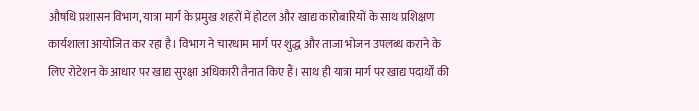औषधि प्रशासन विभाग, यात्रा मार्ग के प्रमुख शहरों में होटल और खाद्य कारोबारियों के साथ प्रशिक्षण कार्यशाला आयोजित कर रहा है। विभाग ने चारधाम मार्ग पर शुद्ध और ताजा भोजन उपलब्ध कराने के लिए रोटेशन के आधार पर खाद्य सुरक्षा अधिकारी तैनात किए हैं। साथ ही यात्रा मार्ग पर खाद्य पदार्थों की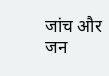जांच और जन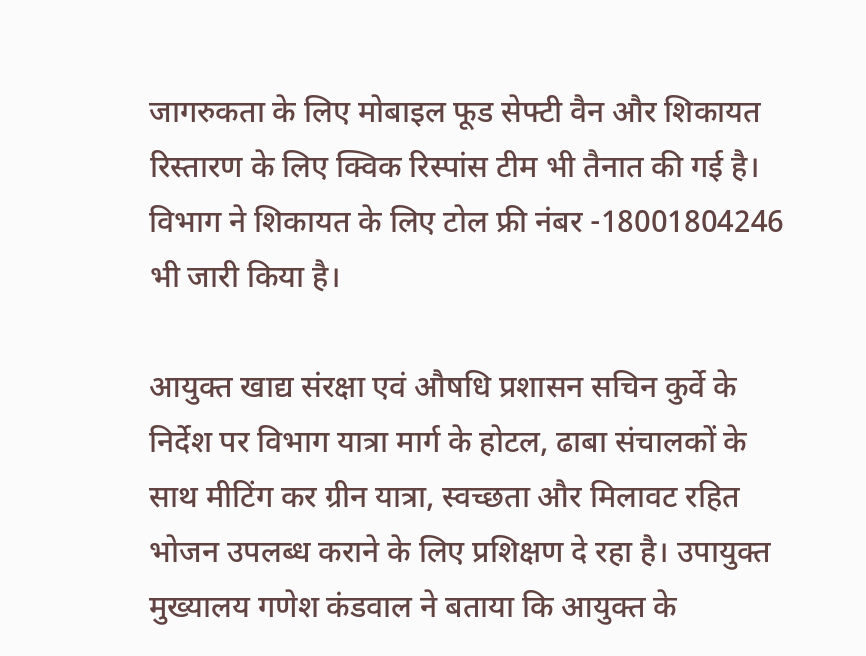जागरुकता के लिए मोबाइल फूड सेफ्टी वैन और शिकायत रिस्तारण के लिए क्विक रिस्पांस टीम भी तैनात की गई है। विभाग ने शिकायत के लिए टोल फ्री नंबर -18001804246 भी जारी किया है।

आयुक्त खाद्य संरक्षा एवं औषधि प्रशासन सचिन कुर्वे के निर्देश पर विभाग यात्रा मार्ग के होटल, ढाबा संचालकों के साथ मीटिंग कर ग्रीन यात्रा, स्वच्छता और मिलावट रहित भोजन उपलब्ध कराने के लिए प्रशिक्षण दे रहा है। उपायुक्त मुख्यालय गणेश कंडवाल ने बताया कि आयुक्त के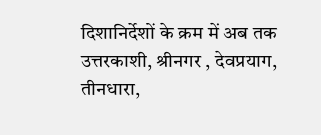दिशानिर्देशों के क्रम में अब तक उत्तरकाशी, श्रीनगर , देवप्रयाग, तीनधारा,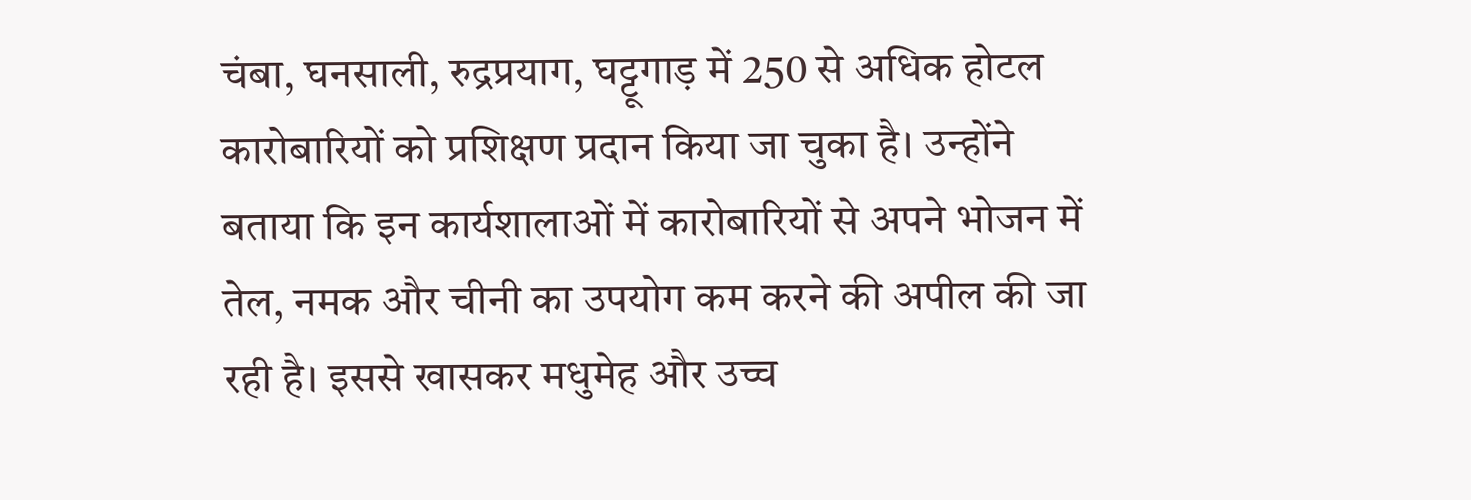चंबा, घनसाली, रुद्रप्रयाग, घट्टूगाड़ में 250 से अधिक होटल कारोबारियों को प्रशिक्षण प्रदान किया जा चुका है। उन्होंने बताया कि इन कार्यशालाओं में कारोबारियों से अपने भोजन में तेल, नमक और चीनी का उपयोग कम करने की अपील की जा रही है। इससे खासकर मधुमेह और उच्च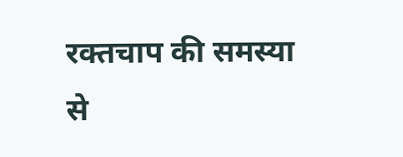रक्तचाप की समस्या से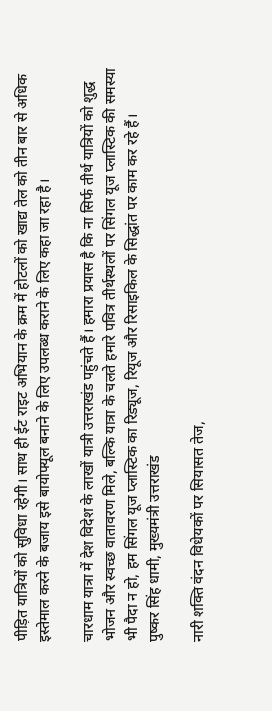पीड़ित यात्रियों को सुविधा रहेगी। साथ ही ईट राइट अभियान के क्रम में होटलों को खाद्य तेल को तीन बार से अधिक इस्तेमाल करने के बजाय इसे बायोफ्यूल बनाने के लिए उपलब्ध कराने के लिए कहा जा रहा है।

चारधाम यात्रा में देश विदेश के लाखों यात्री उत्तराखंड पहुंचते हैं। हमारा प्रयास है कि ना सिर्फ तीर्थ यात्रियों को शुद्ध भोजन और स्वच्छ वातावरण मिले, बल्कि यात्रा के चलते हमारे पवित्र तीर्थस्थलों पर सिंगल यूज प्लास्टिक की समस्या भी पैदा न हो, हम सिंगल यूज प्लास्टिक का रिड्यूज, रियूज और रिसाइकिल के सिद्धांत पर काम कर रहे हैं।
पुष्कर सिंह धामी, मुख्यमंत्री उत्तराखंड

नारी शक्ति वंदन विधेयकों पर सियासत तेज,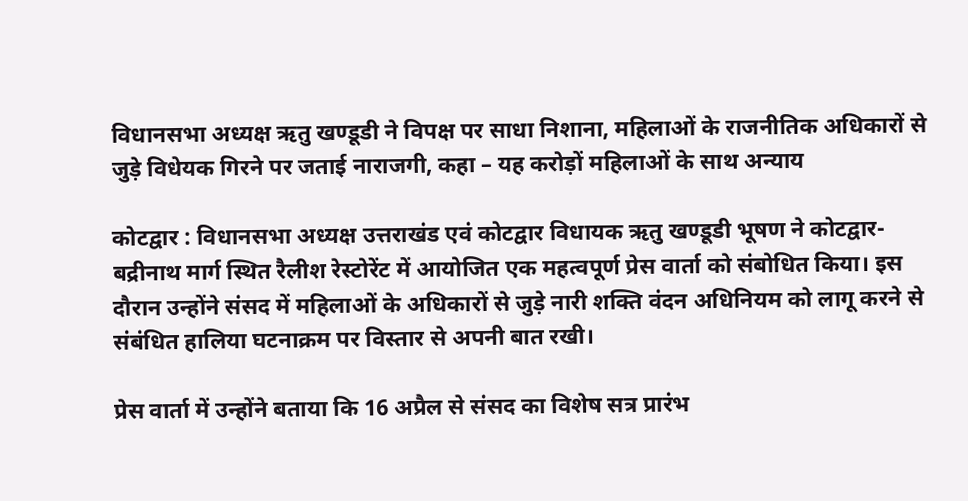विधानसभा अध्यक्ष ऋतु खण्डूडी ने विपक्ष पर साधा निशाना, महिलाओं के राजनीतिक अधिकारों से जुड़े विधेयक गिरने पर जताई नाराजगी, कहा – यह करोड़ों महिलाओं के साथ अन्याय

कोटद्वार : विधानसभा अध्यक्ष उत्तराखंड एवं कोटद्वार विधायक ऋतु खण्डूडी भूषण ने कोटद्वार-बद्रीनाथ मार्ग स्थित रैलीश रेस्टोरेंट में आयोजित एक महत्वपूर्ण प्रेस वार्ता को संबोधित किया। इस दौरान उन्होंने संसद में महिलाओं के अधिकारों से जुड़े नारी शक्ति वंदन अधिनियम को लागू करने से संबंधित हालिया घटनाक्रम पर विस्तार से अपनी बात रखी।

प्रेस वार्ता में उन्होंने बताया कि 16 अप्रैल से संसद का विशेष सत्र प्रारंभ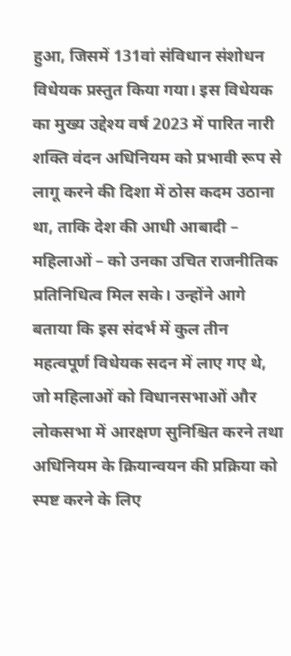हुआ, जिसमें 131वां संविधान संशोधन विधेयक प्रस्तुत किया गया। इस विधेयक का मुख्य उद्देश्य वर्ष 2023 में पारित नारी शक्ति वंदन अधिनियम को प्रभावी रूप से लागू करने की दिशा में ठोस कदम उठाना था, ताकि देश की आधी आबादी – महिलाओं – को उनका उचित राजनीतिक प्रतिनिधित्व मिल सके। उन्होंने आगे बताया कि इस संदर्भ में कुल तीन महत्वपूर्ण विधेयक सदन में लाए गए थे, जो महिलाओं को विधानसभाओं और लोकसभा में आरक्षण सुनिश्चित करने तथा अधिनियम के क्रियान्वयन की प्रक्रिया को स्पष्ट करने के लिए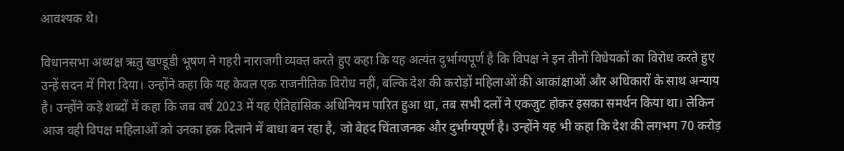आवश्यक थे।

विधानसभा अध्यक्ष ऋतु खण्डूडी भूषण ने गहरी नाराजगी व्यक्त करते हुए कहा कि यह अत्यंत दुर्भाग्यपूर्ण है कि विपक्ष ने इन तीनों विधेयकों का विरोध करते हुए उन्हें सदन में गिरा दिया। उन्होंने कहा कि यह केवल एक राजनीतिक विरोध नहीं, बल्कि देश की करोड़ों महिलाओं की आकांक्षाओं और अधिकारों के साथ अन्याय है। उन्होंने कड़े शब्दों में कहा कि जब वर्ष 2023 में यह ऐतिहासिक अधिनियम पारित हुआ था, तब सभी दलों ने एकजुट होकर इसका समर्थन किया था। लेकिन आज वही विपक्ष महिलाओं को उनका हक दिलाने में बाधा बन रहा है, जो बेहद चिंताजनक और दुर्भाग्यपूर्ण है। उन्होंने यह भी कहा कि देश की लगभग 70 करोड़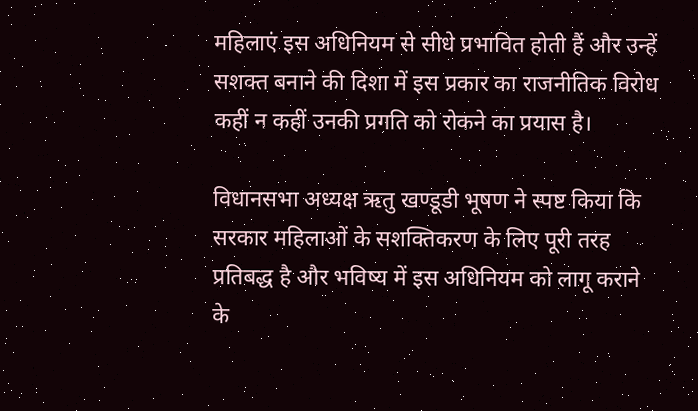महिलाएं इस अधिनियम से सीधे प्रभावित होती हैं और उन्हें सशक्त बनाने की दिशा में इस प्रकार का राजनीतिक विरोध कहीं न कहीं उनकी प्रगति को रोकने का प्रयास है।

विधानसभा अध्यक्ष ऋतु खण्डूडी भूषण ने स्पष्ट किया कि सरकार महिलाओं के सशक्तिकरण के लिए पूरी तरह प्रतिबद्ध है और भविष्य में इस अधिनियम को लागू कराने के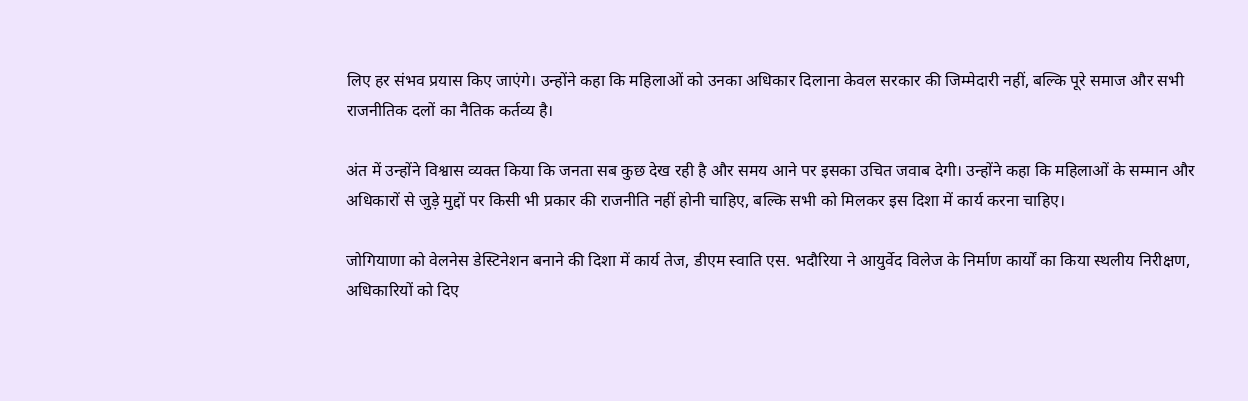लिए हर संभव प्रयास किए जाएंगे। उन्होंने कहा कि महिलाओं को उनका अधिकार दिलाना केवल सरकार की जिम्मेदारी नहीं, बल्कि पूरे समाज और सभी राजनीतिक दलों का नैतिक कर्तव्य है।

अंत में उन्होंने विश्वास व्यक्त किया कि जनता सब कुछ देख रही है और समय आने पर इसका उचित जवाब देगी। उन्होंने कहा कि महिलाओं के सम्मान और अधिकारों से जुड़े मुद्दों पर किसी भी प्रकार की राजनीति नहीं होनी चाहिए, बल्कि सभी को मिलकर इस दिशा में कार्य करना चाहिए।

जोगियाणा को वेलनेस डेस्टिनेशन बनाने की दिशा में कार्य तेज, डीएम स्वाति एस. भदौरिया ने आयुर्वेद विलेज के निर्माण कार्यों का किया स्थलीय निरीक्षण, अधिकारियों को दिए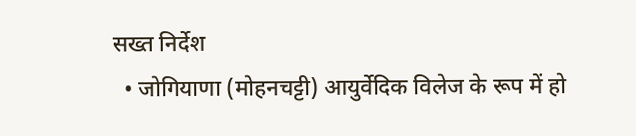सख्त निर्देश
  • जोगियाणा (मोहनचट्टी) आयुर्वेदिक विलेज के रूप में हो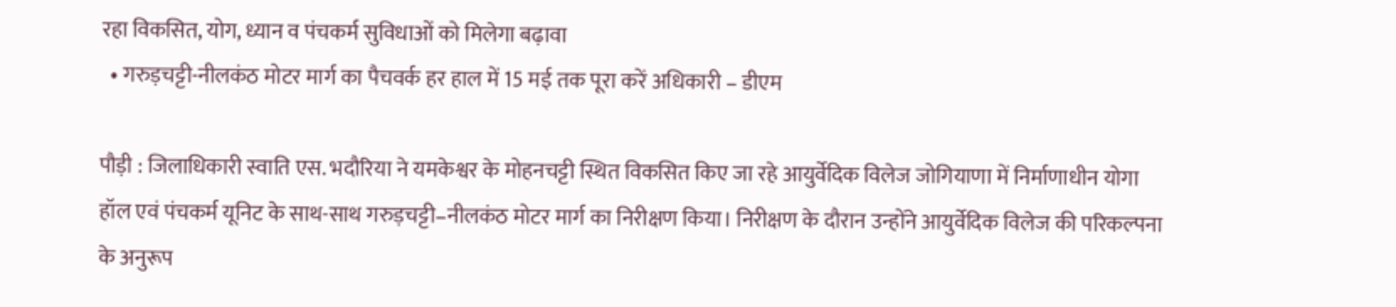रहा विकसित, योग, ध्यान व पंचकर्म सुविधाओं को मिलेगा बढ़ावा
  • गरुड़चट्टी-नीलकंठ मोटर मार्ग का पैचवर्क हर हाल में 15 मई तक पूरा करें अधिकारी – डीएम

पौड़ी : जिलाधिकारी स्वाति एस. भदौरिया ने यमकेश्वर के मोहनचट्टी स्थित विकसित किए जा रहे आयुर्वेदिक विलेज जोगियाणा में निर्माणाधीन योगा हॉल एवं पंचकर्म यूनिट के साथ-साथ गरुड़चट्टी–नीलकंठ मोटर मार्ग का निरीक्षण किया। निरीक्षण के दौरान उन्होंने आयुर्वेदिक विलेज की परिकल्पना के अनुरूप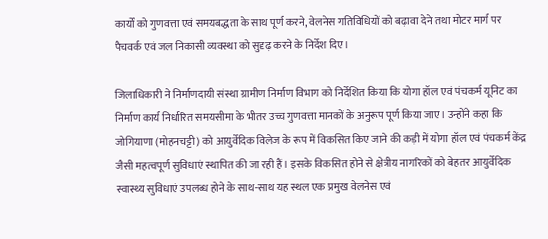कार्यों को गुणवत्ता एवं समयबद्धता के साथ पूर्ण करने, वेलनेस गतिविधियों को बढ़ावा देने तथा मोटर मार्ग पर पैचवर्क एवं जल निकासी व्यवस्था को सुदृढ़ करने के निर्देश दिए।

जिलाधिकारी ने निर्माणदायी संस्था ग्रामीण निर्माण विभाग को निर्देशित किया कि योगा हॉल एवं पंचकर्म यूनिट का निर्माण कार्य निर्धारित समयसीमा के भीतर उच्च गुणवत्ता मानकों के अनुरूप पूर्ण किया जाए। उन्होंने कहा कि जोगियाणा (मोहनचट्टी) को आयुर्वेदिक विलेज के रूप में विकसित किए जाने की कड़ी में योगा हॉल एवं पंचकर्म केंद्र जैसी महत्वपूर्ण सुविधाएं स्थापित की जा रही हैं। इसके विकसित होने से क्षेत्रीय नागरिकों को बेहतर आयुर्वेदिक स्वास्थ्य सुविधाएं उपलब्ध होने के साथ-साथ यह स्थल एक प्रमुख वेलनेस एवं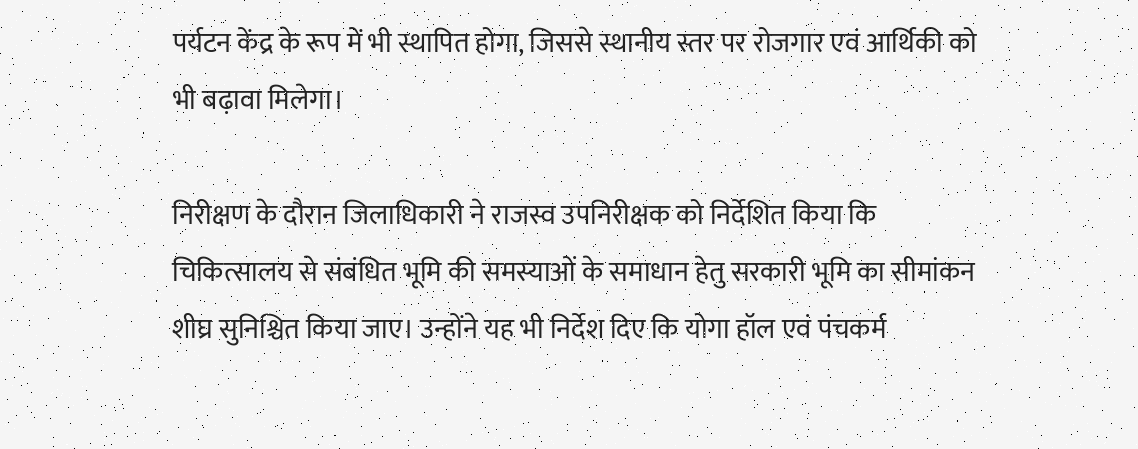पर्यटन केंद्र के रूप में भी स्थापित होगा, जिससे स्थानीय स्तर पर रोजगार एवं आर्थिकी को भी बढ़ावा मिलेगा।

निरीक्षण के दौरान जिलाधिकारी ने राजस्व उपनिरीक्षक को निर्देशित किया कि चिकित्सालय से संबंधित भूमि की समस्याओं के समाधान हेतु सरकारी भूमि का सीमांकन शीघ्र सुनिश्चित किया जाए। उन्होंने यह भी निर्देश दिए कि योगा हॉल एवं पंचकर्म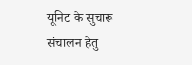यूनिट के सुचारू संचालन हेतु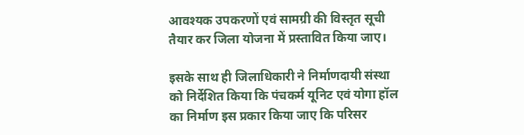आवश्यक उपकरणों एवं सामग्री की विस्तृत सूची तैयार कर जिला योजना में प्रस्तावित किया जाए।

इसके साथ ही जिलाधिकारी ने निर्माणदायी संस्था को निर्देशित किया कि पंचकर्म यूनिट एवं योगा हॉल का निर्माण इस प्रकार किया जाए कि परिसर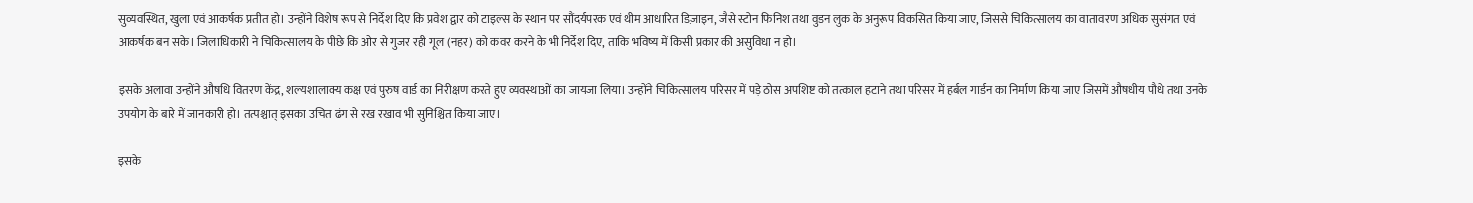सुव्यवस्थित, खुला एवं आकर्षक प्रतीत हो। उन्होंने विशेष रूप से निर्देश दिए कि प्रवेश द्वार को टाइल्स के स्थान पर सौंदर्यपरक एवं थीम आधारित डिज़ाइन, जैसे स्टोन फिनिश तथा वुडन लुक के अनुरूप विकसित किया जाए, जिससे चिकित्सालय का वातावरण अधिक सुसंगत एवं आकर्षक बन सके। जिलाधिकारी ने चिकित्सालय के पीछे कि ओर से गुजर रही गूल (नहर) को कवर करने के भी निर्देश दिए, ताकि भविष्य में किसी प्रकार की असुविधा न हो।

इसके अलावा उन्होंने औषधि वितरण केंद्र, शल्यशालाक्य कक्ष एवं पुरुष वार्ड का निरीक्षण करते हुए व्यवस्थाओं का जायजा लिया। उन्होंने चिकित्सालय परिसर में पड़े ठोस अपशिष्ट को तत्काल हटाने तथा परिसर में हर्बल गार्डन का निर्माण किया जाए जिसमें औषधीय पौधे तथा उनके उपयोग के बारे में जानकारी हो। तत्पश्चात्‌ इसका उचित ढंग से रख रखाव भी सुनिश्चित किया जाए।

इसके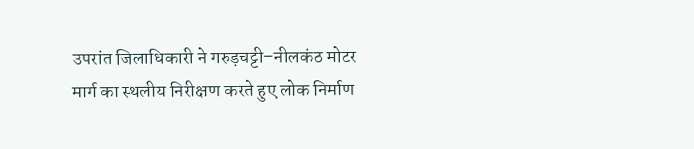उपरांत जिलाधिकारी ने गरुड़चट्टी–नीलकंठ मोटर मार्ग का स्थलीय निरीक्षण करते हुए लोक निर्माण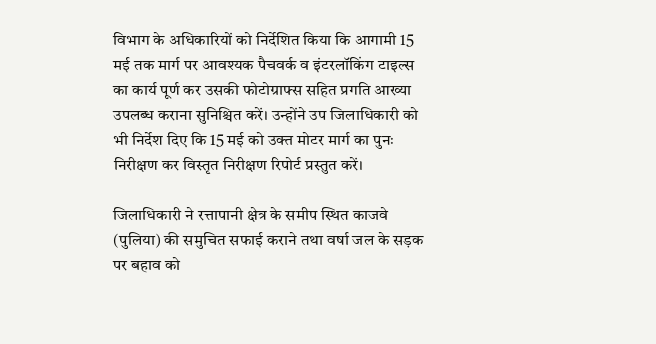विभाग के अधिकारियों को निर्देशित किया कि आगामी 15 मई तक मार्ग पर आवश्यक पैचवर्क व इंटरलॉकिंग टाइल्स का कार्य पूर्ण कर उसकी फोटोग्राफ्स सहित प्रगति आख्या उपलब्ध कराना सुनिश्चित करें। उन्होंने उप जिलाधिकारी को भी निर्देश दिए कि 15 मई को उक्त मोटर मार्ग का पुनः निरीक्षण कर विस्तृत निरीक्षण रिपोर्ट प्रस्तुत करें।

जिलाधिकारी ने रत्तापानी क्षेत्र के समीप स्थित काजवे (पुलिया) की समुचित सफाई कराने तथा वर्षा जल के सड़क पर बहाव को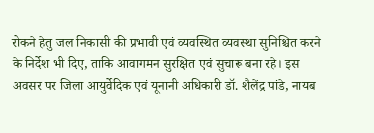रोकने हेतु जल निकासी की प्रभावी एवं व्यवस्थित व्यवस्था सुनिश्चित करने के निर्देश भी दिए, ताकि आवागमन सुरक्षित एवं सुचारू बना रहे। इस अवसर पर जिला आयुर्वेदिक एवं यूनानी अधिकारी डॉ. शैलेंद्र पांडे, नायब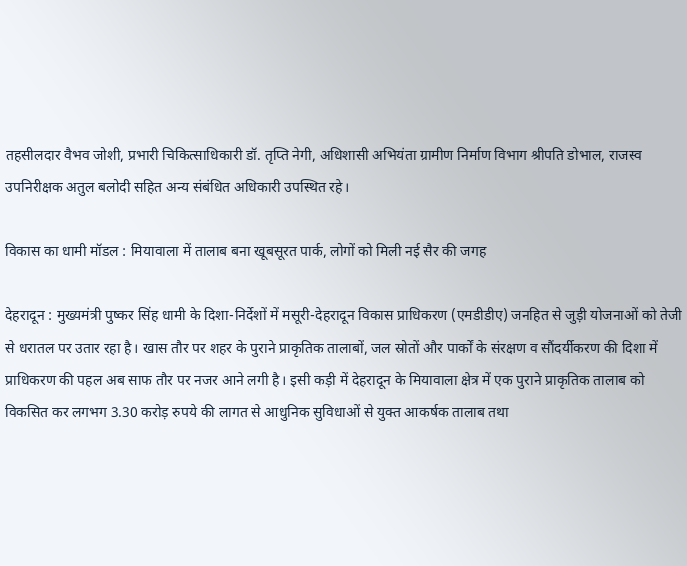तहसीलदार वैभव जोशी, प्रभारी चिकित्साधिकारी डॉ. तृप्ति नेगी, अधिशासी अभियंता ग्रामीण निर्माण विभाग श्रीपति डोभाल, राजस्व उपनिरीक्षक अतुल बलोदी सहित अन्य संबंधित अधिकारी उपस्थित रहे।

विकास का धामी मॉडल : मियावाला में तालाब बना खूबसूरत पार्क, लोगों को मिली नई सैर की जगह

देहरादून : मुख्यमंत्री पुष्कर सिंह धामी के दिशा-निर्देशों में मसूरी-देहरादून विकास प्राधिकरण (एमडीडीए) जनहित से जुड़ी योजनाओं को तेजी से धरातल पर उतार रहा है। खास तौर पर शहर के पुराने प्राकृतिक तालाबों, जल स्रोतों और पार्कों के संरक्षण व सौंदर्यीकरण की दिशा में प्राधिकरण की पहल अब साफ तौर पर नजर आने लगी है। इसी कड़ी में देहरादून के मियावाला क्षेत्र में एक पुराने प्राकृतिक तालाब को विकसित कर लगभग 3.30 करोड़ रुपये की लागत से आधुनिक सुविधाओं से युक्त आकर्षक तालाब तथा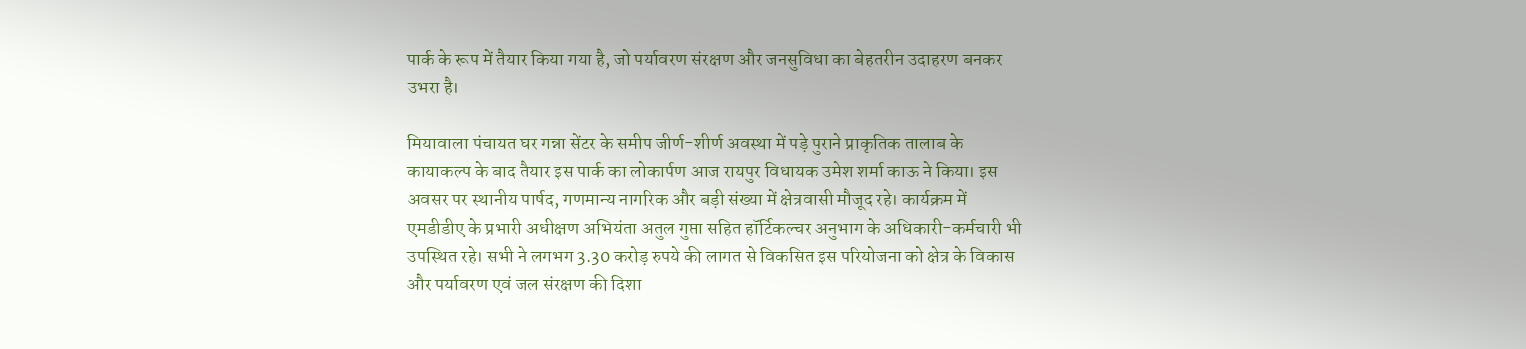पार्क के रूप में तैयार किया गया है, जो पर्यावरण संरक्षण और जनसुविधा का बेहतरीन उदाहरण बनकर उभरा है।

मियावाला पंचायत घर गन्ना सेंटर के समीप जीर्ण-शीर्ण अवस्था में पड़े पुराने प्राकृतिक तालाब के कायाकल्प के बाद तैयार इस पार्क का लोकार्पण आज रायपुर विधायक उमेश शर्मा काऊ ने किया। इस अवसर पर स्थानीय पार्षद, गणमान्य नागरिक और बड़ी संख्या में क्षेत्रवासी मौजूद रहे। कार्यक्रम में एमडीडीए के प्रभारी अधीक्षण अभियंता अतुल गुप्ता सहित हॉर्टिकल्चर अनुभाग के अधिकारी-कर्मचारी भी उपस्थित रहे। सभी ने लगभग 3.30 करोड़ रुपये की लागत से विकसित इस परियोजना को क्षेत्र के विकास और पर्यावरण एवं जल संरक्षण की दिशा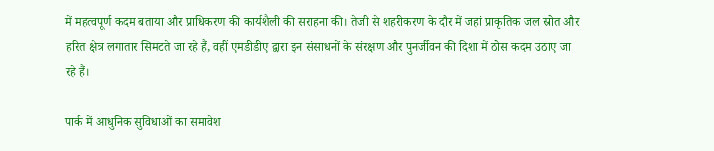में महत्वपूर्ण कदम बताया और प्राधिकरण की कार्यशैली की सराहना की। तेजी से शहरीकरण के दौर में जहां प्राकृतिक जल स्रोत और हरित क्षेत्र लगातार सिमटते जा रहे हैं, वहीं एमडीडीए द्वारा इन संसाधनों के संरक्षण और पुनर्जीवन की दिशा में ठोस कदम उठाए जा रहे हैं।

पार्क में आधुनिक सुविधाओं का समावेश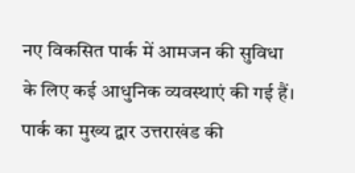नए विकसित पार्क में आमजन की सुविधा के लिए कई आधुनिक व्यवस्थाएं की गई हैं। पार्क का मुख्य द्वार उत्तराखंड की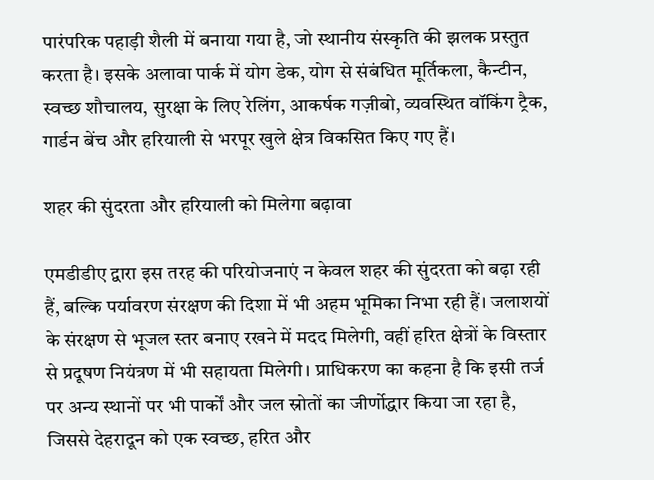पारंपरिक पहाड़ी शैली में बनाया गया है, जो स्थानीय संस्कृति की झलक प्रस्तुत करता है। इसके अलावा पार्क में योग डेक, योग से संबंधित मूर्तिकला, कैन्टीन, स्वच्छ शौचालय, सुरक्षा के लिए रेलिंग, आकर्षक गज़ीबो, व्यवस्थित वॉकिंग ट्रैक, गार्डन बेंच और हरियाली से भरपूर खुले क्षेत्र विकसित किए गए हैं।

शहर की सुंदरता और हरियाली को मिलेगा बढ़ावा

एमडीडीए द्वारा इस तरह की परियोजनाएं न केवल शहर की सुंदरता को बढ़ा रही हैं, बल्कि पर्यावरण संरक्षण की दिशा में भी अहम भूमिका निभा रही हैं। जलाशयों के संरक्षण से भूजल स्तर बनाए रखने में मदद मिलेगी, वहीं हरित क्षेत्रों के विस्तार से प्रदूषण नियंत्रण में भी सहायता मिलेगी। प्राधिकरण का कहना है कि इसी तर्ज पर अन्य स्थानों पर भी पार्कों और जल स्रोतों का जीर्णोद्धार किया जा रहा है, जिससे देहरादून को एक स्वच्छ, हरित और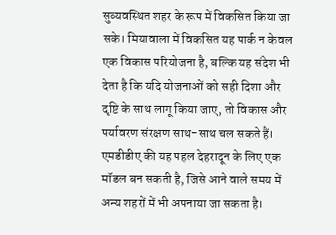सुव्यवस्थित शहर के रूप में विकसित किया जा सके। मियावाला में विकसित यह पार्क न केवल एक विकास परियोजना है, बल्कि यह संदेश भी देता है कि यदि योजनाओं को सही दिशा और दृष्टि के साथ लागू किया जाए, तो विकास और पर्यावरण संरक्षण साथ-साथ चल सकते हैं। एमडीडीए की यह पहल देहरादून के लिए एक मॉडल बन सकती है, जिसे आने वाले समय में अन्य शहरों में भी अपनाया जा सकता है।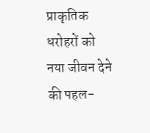प्राकृतिक धरोहरों को नया जीवन देने की पहल-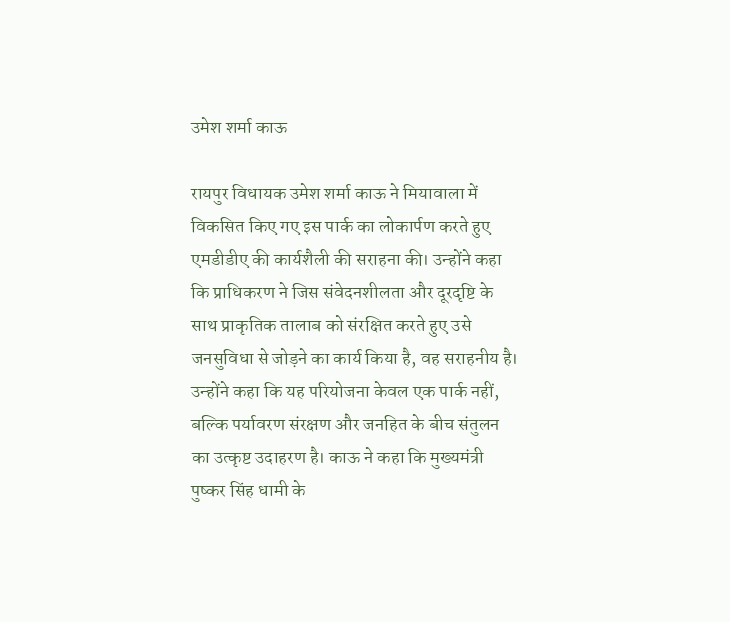उमेश शर्मा काऊ

रायपुर विधायक उमेश शर्मा काऊ ने मियावाला में विकसित किए गए इस पार्क का लोकार्पण करते हुए एमडीडीए की कार्यशैली की सराहना की। उन्होंने कहा कि प्राधिकरण ने जिस संवेदनशीलता और दूरदृष्टि के साथ प्राकृतिक तालाब को संरक्षित करते हुए उसे जनसुविधा से जोड़ने का कार्य किया है, वह सराहनीय है। उन्होंने कहा कि यह परियोजना केवल एक पार्क नहीं, बल्कि पर्यावरण संरक्षण और जनहित के बीच संतुलन का उत्कृष्ट उदाहरण है। काऊ ने कहा कि मुख्यमंत्री पुष्कर सिंह धामी के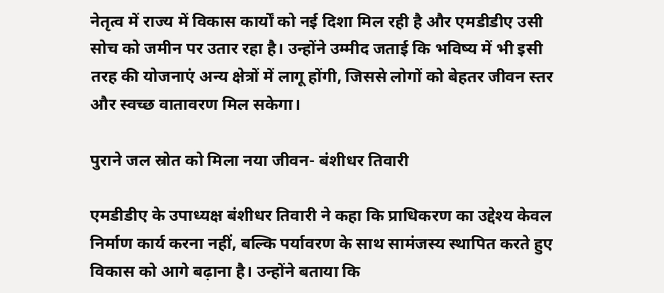नेतृत्व में राज्य में विकास कार्यों को नई दिशा मिल रही है और एमडीडीए उसी सोच को जमीन पर उतार रहा है। उन्होंने उम्मीद जताई कि भविष्य में भी इसी तरह की योजनाएं अन्य क्षेत्रों में लागू होंगी, जिससे लोगों को बेहतर जीवन स्तर और स्वच्छ वातावरण मिल सकेगा।

पुराने जल स्रोत को मिला नया जीवन- बंशीधर तिवारी

एमडीडीए के उपाध्यक्ष बंशीधर तिवारी ने कहा कि प्राधिकरण का उद्देश्य केवल निर्माण कार्य करना नहीं, बल्कि पर्यावरण के साथ सामंजस्य स्थापित करते हुए विकास को आगे बढ़ाना है। उन्होंने बताया कि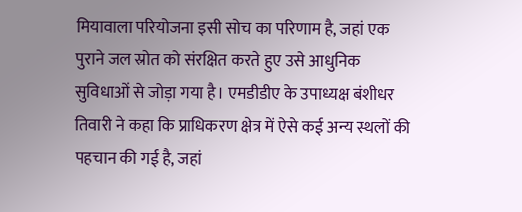मियावाला परियोजना इसी सोच का परिणाम है, जहां एक पुराने जल स्रोत को संरक्षित करते हुए उसे आधुनिक सुविधाओं से जोड़ा गया है। एमडीडीए के उपाध्यक्ष बंशीधर तिवारी ने कहा कि प्राधिकरण क्षेत्र में ऐसे कई अन्य स्थलों की पहचान की गई है, जहां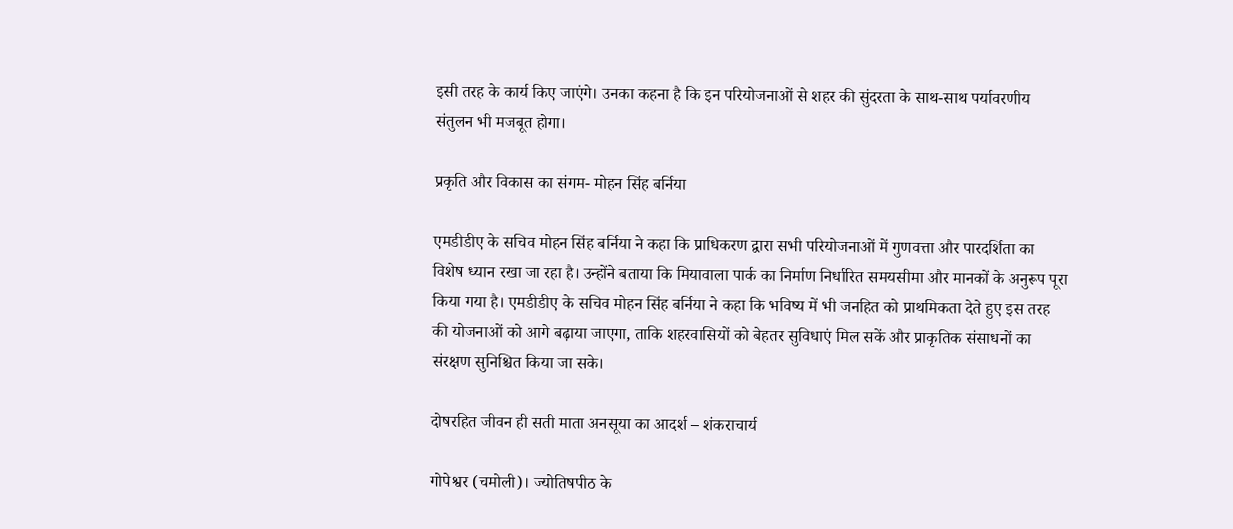इसी तरह के कार्य किए जाएंगे। उनका कहना है कि इन परियोजनाओं से शहर की सुंदरता के साथ-साथ पर्यावरणीय संतुलन भी मजबूत होगा।

प्रकृति और विकास का संगम- मोहन सिंह बर्निया

एमडीडीए के सचिव मोहन सिंह बर्निया ने कहा कि प्राधिकरण द्वारा सभी परियोजनाओं में गुणवत्ता और पारदर्शिता का विशेष ध्यान रखा जा रहा है। उन्होंने बताया कि मियावाला पार्क का निर्माण निर्धारित समयसीमा और मानकों के अनुरूप पूरा किया गया है। एमडीडीए के सचिव मोहन सिंह बर्निया ने कहा कि भविष्य में भी जनहित को प्राथमिकता देते हुए इस तरह की योजनाओं को आगे बढ़ाया जाएगा, ताकि शहरवासियों को बेहतर सुविधाएं मिल सकें और प्राकृतिक संसाधनों का संरक्षण सुनिश्चित किया जा सके।

दोषरहित जीवन ही सती माता अनसूया का आदर्श – शंकराचार्य

गोपेश्वर (चमोली)। ज्योतिषपीठ के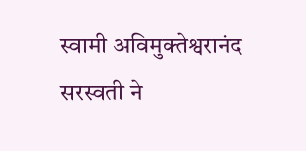स्वामी अविमुक्तेश्वरानंद सरस्वती ने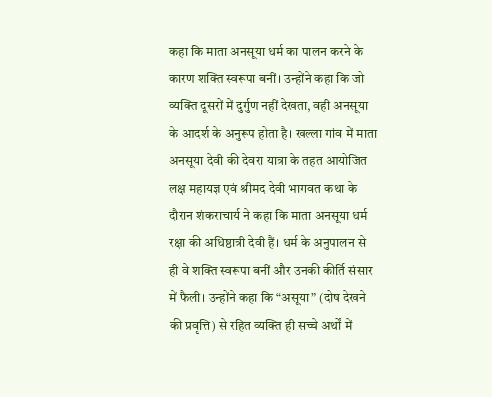कहा कि माता अनसूया धर्म का पालन करने के कारण शक्ति स्वरूपा बनीं। उन्होंने कहा कि जो व्यक्ति दूसरों में दुर्गुण नहीं देखता, वही अनसूया के आदर्श के अनुरूप होता है। खल्ला गांव में माता अनसूया देवी की देवरा यात्रा के तहत आयोजित लक्ष महायज्ञ एवं श्रीमद देवी भागवत कथा के दौरान शंकराचार्य ने कहा कि माता अनसूया धर्म रक्षा की अधिष्ठात्री देवी हैं। धर्म के अनुपालन से ही वे शक्ति स्वरूपा बनीं और उनकी कीर्ति संसार में फैली। उन्होंने कहा कि “असूया” (दोष देखने की प्रवृत्ति) से रहित व्यक्ति ही सच्चे अर्थों में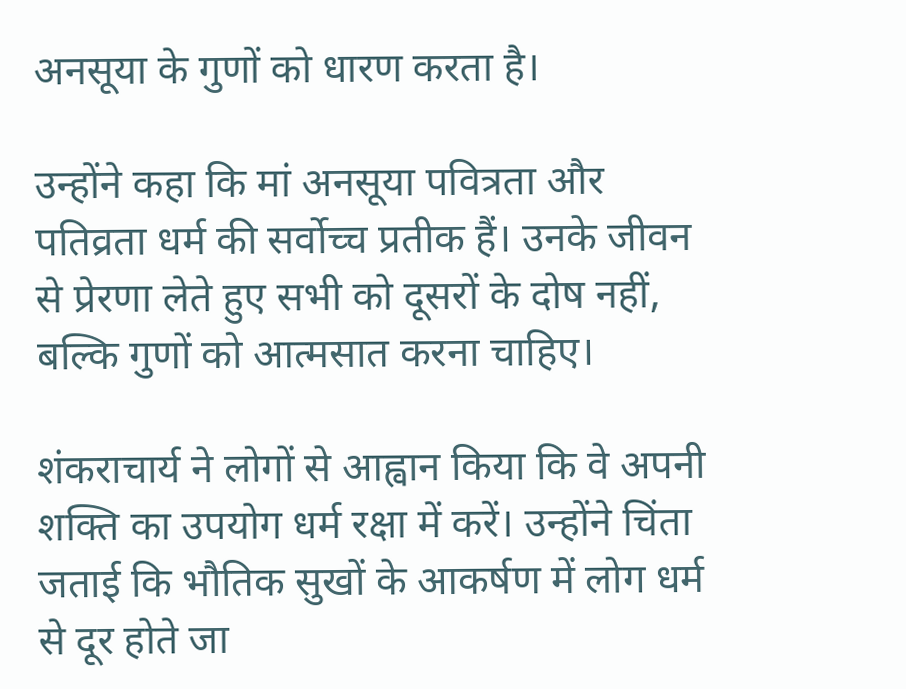अनसूया के गुणों को धारण करता है।

उन्होंने कहा कि मां अनसूया पवित्रता और पतिव्रता धर्म की सर्वोच्च प्रतीक हैं। उनके जीवन से प्रेरणा लेते हुए सभी को दूसरों के दोष नहीं, बल्कि गुणों को आत्मसात करना चाहिए।

शंकराचार्य ने लोगों से आह्वान किया कि वे अपनी शक्ति का उपयोग धर्म रक्षा में करें। उन्होंने चिंता जताई कि भौतिक सुखों के आकर्षण में लोग धर्म से दूर होते जा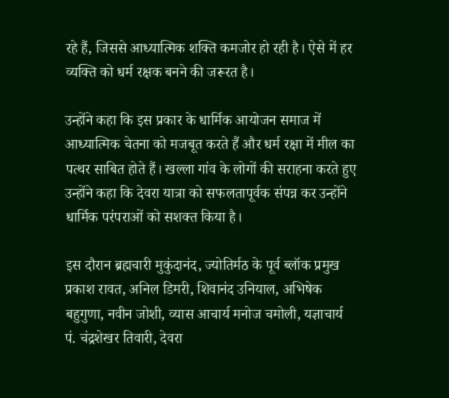रहे हैं, जिससे आध्यात्मिक शक्ति कमजोर हो रही है। ऐसे में हर व्यक्ति को धर्म रक्षक बनने की जरूरत है।

उन्होंने कहा कि इस प्रकार के धार्मिक आयोजन समाज में आध्यात्मिक चेतना को मजबूत करते हैं और धर्म रक्षा में मील का पत्थर साबित होते हैं। खल्ला गांव के लोगों की सराहना करते हुए उन्होंने कहा कि देवरा यात्रा को सफलतापूर्वक संपन्न कर उन्होंने धार्मिक परंपराओं को सशक्त किया है।

इस दौरान ब्रह्मचारी मुकुंदानंद, ज्योतिर्मठ के पूर्व ब्लॉक प्रमुख प्रकाश रावत, अनिल डिमरी, शिवानंद उनियाल, अभिषेक बहुगुणा, नवीन जोशी, व्यास आचार्य मनोज चमोली, यज्ञाचार्य पं. चंद्रशेखर तिवारी, देवरा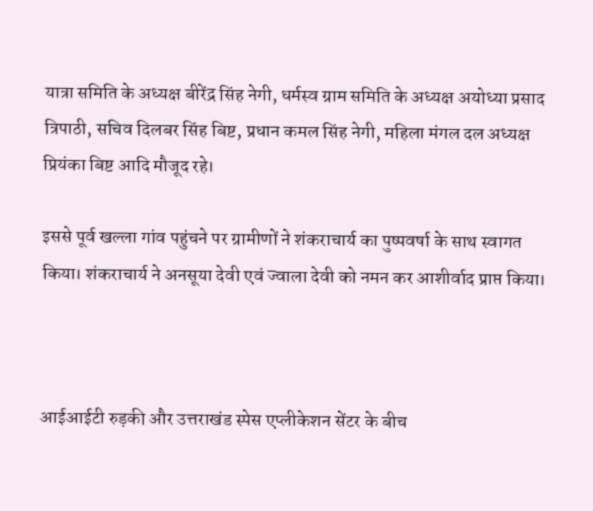यात्रा समिति के अध्यक्ष बीरेंद्र सिंह नेगी, धर्मस्व ग्राम समिति के अध्यक्ष अयोध्या प्रसाद त्रिपाठी, सचिव दिलबर सिंह बिष्ट, प्रधान कमल सिंह नेगी, महिला मंगल दल अध्यक्ष प्रियंका बिष्ट आदि मौजूद रहे।

इससे पूर्व खल्ला गांव पहुंचने पर ग्रामीणों ने शंकराचार्य का पुष्पवर्षा के साथ स्वागत किया। शंकराचार्य ने अनसूया देवी एवं ज्वाला देवी को नमन कर आशीर्वाद प्राप्त किया।



आईआईटी रुड़की और उत्तराखंड स्पेस एप्लीकेशन सेंटर के बीच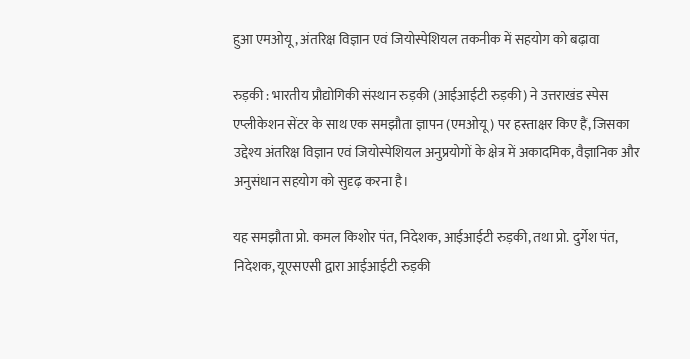हुआ एमओयू, अंतरिक्ष विज्ञान एवं जियोस्पेशियल तकनीक में सहयोग को बढ़ावा

रुड़की : भारतीय प्रौद्योगिकी संस्थान रुड़की (आईआईटी रुड़की) ने उत्तराखंड स्पेस एप्लीकेशन सेंटर के साथ एक समझौता ज्ञापन (एमओयू) पर हस्ताक्षर किए हैं, जिसका उद्देश्य अंतरिक्ष विज्ञान एवं जियोस्पेशियल अनुप्रयोगों के क्षेत्र में अकादमिक, वैज्ञानिक और अनुसंधान सहयोग को सुदृढ़ करना है।

यह समझौता प्रो. कमल किशोर पंत, निदेशक, आईआईटी रुड़की, तथा प्रो. दुर्गेश पंत, निदेशक, यूएसएसी द्वारा आईआईटी रुड़की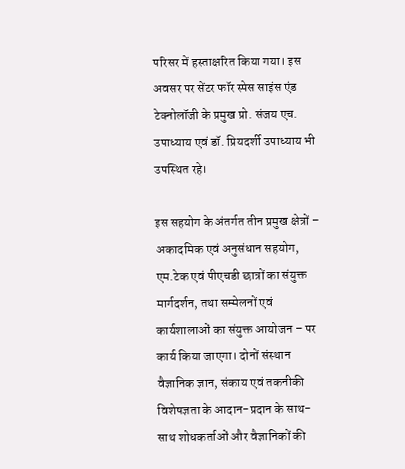परिसर में हस्ताक्षरित किया गया। इस अवसर पर सेंटर फॉर स्पेस साइंस एंड टेक्नोलॉजी के प्रमुख प्रो. संजय एच. उपाध्याय एवं डॉ. प्रियदर्शी उपाध्याय भी उपस्थित रहे।

इस सहयोग के अंतर्गत तीन प्रमुख क्षेत्रों – अकादमिक एवं अनुसंधान सहयोग, एम.टेक एवं पीएचडी छात्रों का संयुक्त मार्गदर्शन, तथा सम्मेलनों एवं कार्यशालाओं का संयुक्त आयोजन – पर कार्य किया जाएगा। दोनों संस्थान वैज्ञानिक ज्ञान, संकाय एवं तकनीकी विशेषज्ञता के आदान-प्रदान के साथ-साथ शोधकर्ताओं और वैज्ञानिकों की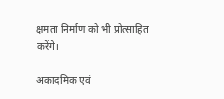क्षमता निर्माण को भी प्रोत्साहित करेंगे।

अकादमिक एवं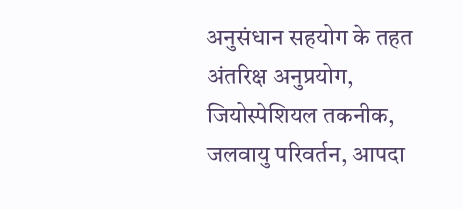अनुसंधान सहयोग के तहत अंतरिक्ष अनुप्रयोग, जियोस्पेशियल तकनीक, जलवायु परिवर्तन, आपदा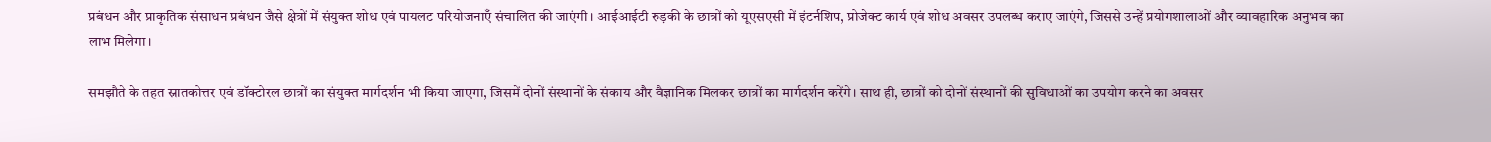प्रबंधन और प्राकृतिक संसाधन प्रबंधन जैसे क्षेत्रों में संयुक्त शोध एवं पायलट परियोजनाएँ संचालित की जाएंगी। आईआईटी रुड़की के छात्रों को यूएसएसी में इंटर्नशिप, प्रोजेक्ट कार्य एवं शोध अवसर उपलब्ध कराए जाएंगे, जिससे उन्हें प्रयोगशालाओं और व्यावहारिक अनुभव का लाभ मिलेगा।

समझौते के तहत स्नातकोत्तर एवं डॉक्टोरल छात्रों का संयुक्त मार्गदर्शन भी किया जाएगा, जिसमें दोनों संस्थानों के संकाय और वैज्ञानिक मिलकर छात्रों का मार्गदर्शन करेंगे। साथ ही, छात्रों को दोनों संस्थानों की सुविधाओं का उपयोग करने का अवसर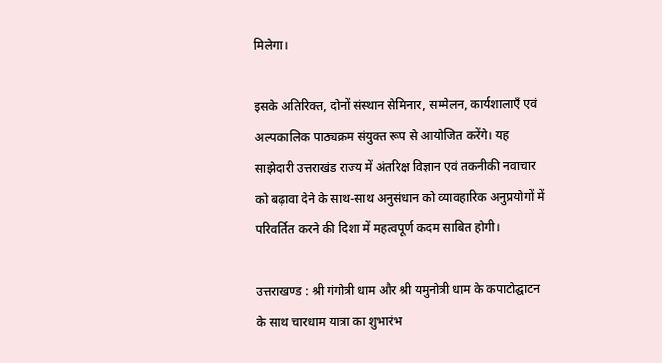मिलेगा।

इसके अतिरिक्त, दोनों संस्थान सेमिनार, सम्मेलन, कार्यशालाएँ एवं अल्पकालिक पाठ्यक्रम संयुक्त रूप से आयोजित करेंगे। यह साझेदारी उत्तराखंड राज्य में अंतरिक्ष विज्ञान एवं तकनीकी नवाचार को बढ़ावा देने के साथ-साथ अनुसंधान को व्यावहारिक अनुप्रयोगों में परिवर्तित करने की दिशा में महत्वपूर्ण कदम साबित होगी।

उत्तराखण्ड : श्री गंगोत्री धाम और श्री यमुनोत्री धाम के कपाटोद्घाटन के साथ चारधाम यात्रा का शुभारंभ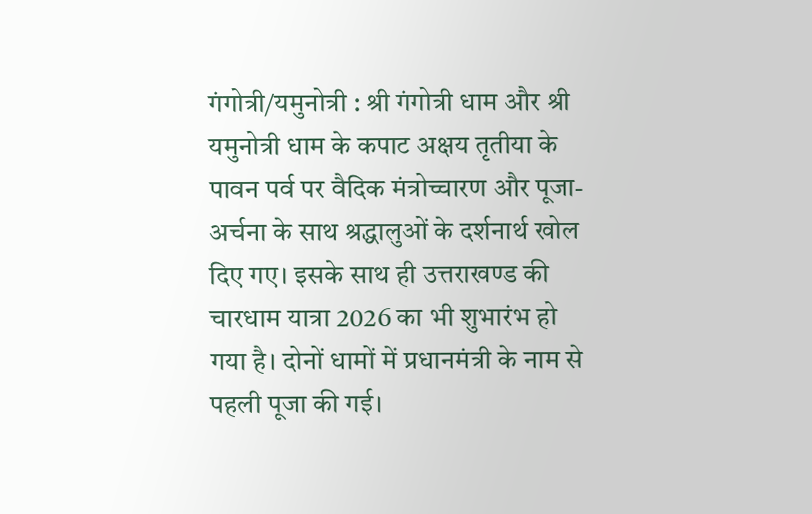गंगोत्री/यमुनोत्री : श्री गंगोत्री धाम और श्री यमुनोत्री धाम के कपाट अक्षय तृतीया के पावन पर्व पर वैदिक मंत्रोच्चारण और पूजा-अर्चना के साथ श्रद्धालुओं के दर्शनार्थ खोल दिए गए। इसके साथ ही उत्तराखण्ड की चारधाम यात्रा 2026 का भी शुभारंभ हो गया है। दोनों धामों में प्रधानमंत्री के नाम से पहली पूजा की गई।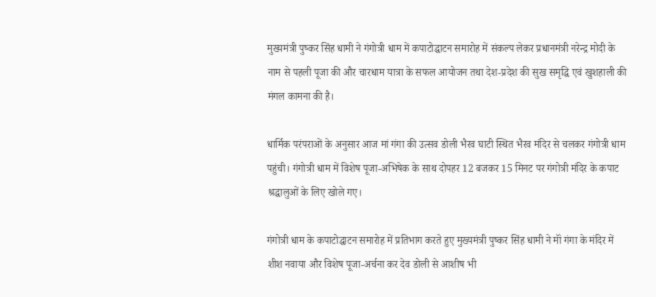मुख्यमंत्री पुष्कर सिंह धामी ने गंगोत्री धाम में कपाटोद्घाटन समारोह में संकल्प लेकर प्रधानमंत्री नरेन्द्र मोदी के नाम से पहली पूजा की और चारधाम यात्रा के सफल आयोजन तथा देश-प्रदेश की सुख समृद्धि एवं खुशहाली की मंगल कामना की है।

धार्मिक परंपराओं के अनुसार आज मां गंगा की उत्सव डोली भैरव घाटी स्थित भैरव मंदिर से चलकर गंगोत्री धाम पहुंची। गंगोत्री धाम में विशेष पूजा-अभिषेक के साथ दोपहर 12 बजकर 15 मिनट पर गंगोत्री मंदिर के कपाट श्रद्धालुओं के लिए खोले गए।

गंगोत्री धाम के कपाटोद्घाटन समारोह में प्रतिभाग करते हुए मुख्यमंत्री पुष्कर सिंह धामी ने मॉं गंगा के मंदिर में शीश नवाया और विशेष पूजा-अर्चना कर देव डोली से आशीष भी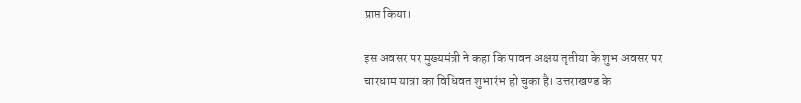प्राप्त किया।

इस अवसर पर मुख्यमंत्री ने कहा कि पावन अक्षय तृतीया के शुभ अवसर पर चारधाम यात्रा का विधिवत शुभारंभ हो चुका है। उत्तराखण्ड के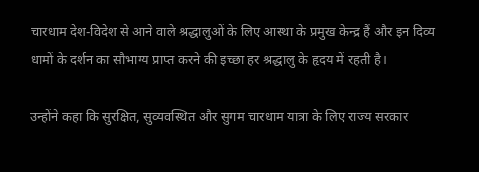चारधाम देश-विदेश से आने वाले श्रद्धालुओं के लिए आस्था के प्रमुख केन्द्र हैं और इन दिव्य धामों के दर्शन का सौभाग्य प्राप्त करने की इच्छा हर श्रद्धालु के हृदय में रहती है।

उन्होंने कहा कि सुरक्षित, सुव्यवस्थित और सुगम चारधाम यात्रा के लिए राज्य सरकार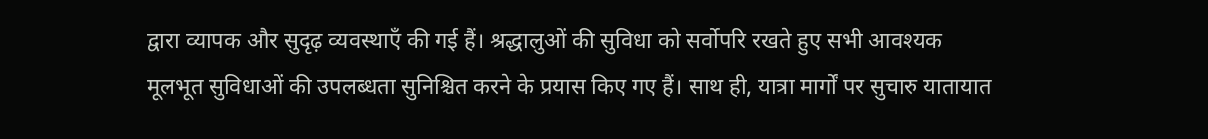द्वारा व्यापक और सुदृढ़ व्यवस्थाएँ की गई हैं। श्रद्धालुओं की सुविधा को सर्वोपरि रखते हुए सभी आवश्यक मूलभूत सुविधाओं की उपलब्धता सुनिश्चित करने के प्रयास किए गए हैं। साथ ही, यात्रा मार्गों पर सुचारु यातायात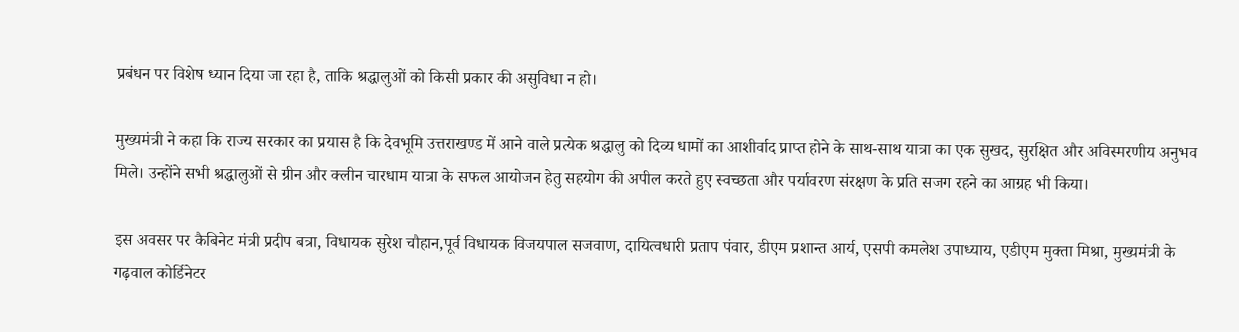प्रबंधन पर विशेष ध्यान दिया जा रहा है, ताकि श्रद्धालुओं को किसी प्रकार की असुविधा न हो।

मुख्यमंत्री ने कहा कि राज्य सरकार का प्रयास है कि देवभूमि उत्तराखण्ड में आने वाले प्रत्येक श्रद्धालु को दिव्य धामों का आशीर्वाद प्राप्त होने के साथ-साथ यात्रा का एक सुखद, सुरक्षित और अविस्मरणीय अनुभव मिले। उन्होंने सभी श्रद्धालुओं से ग्रीन और क्लीन चारधाम यात्रा के सफल आयोजन हेतु सहयोग की अपील करते हुए स्वच्छता और पर्यावरण संरक्षण के प्रति सजग रहने का आग्रह भी किया।

इस अवसर पर कैबिनेट मंत्री प्रदीप बत्रा, विधायक सुरेश चौहान,पूर्व विधायक विजयपाल सजवाण, दायित्वधारी प्रताप पंवार, डीएम प्रशान्त आर्य, एसपी कमलेश उपाध्याय, एडीएम मुक्ता मिश्रा, मुख्यमंत्री के गढ़वाल कोर्डिनेटर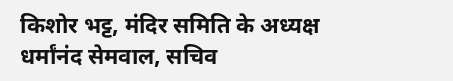किशोर भट्ट, मंदिर समिति के अध्यक्ष धर्मांनंद सेमवाल, सचिव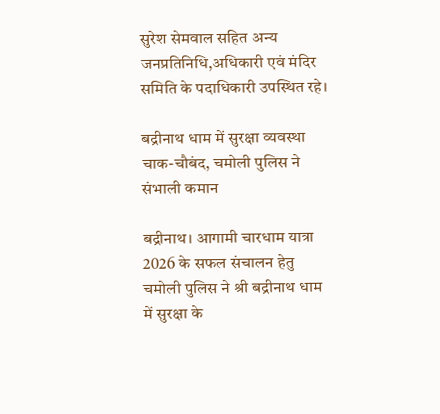सुरेश सेमवाल सहित अन्य जनप्रतिनिधि,अधिकारी एवं मंदिर समिति के पदाधिकारी उपस्थित रहे।

बद्रीनाथ धाम में सुरक्षा व्यवस्था चाक-चौबंद, चमोली पुलिस ने संभाली कमान

बद्रीनाथ। आगामी चारधाम यात्रा 2026 के सफल संचालन हेतु चमोली पुलिस ने श्री बद्रीनाथ धाम में सुरक्षा के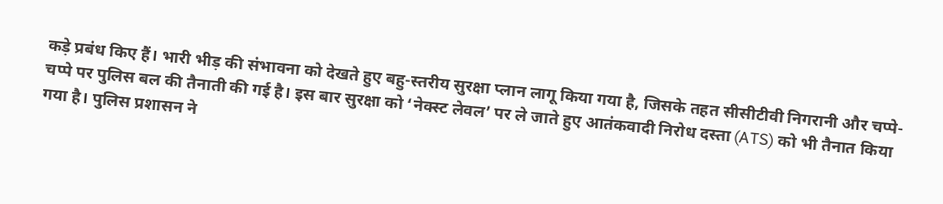कड़े प्रबंध किए हैं। भारी भीड़ की संभावना को देखते हुए बहु-स्तरीय सुरक्षा प्लान लागू किया गया है, जिसके तहत सीसीटीवी निगरानी और चप्पे-चप्पे पर पुलिस बल की तैनाती की गई है। इस बार सुरक्षा को ‘नेक्स्ट लेवल’ पर ले जाते हुए आतंकवादी निरोध दस्ता (ATS) को भी तैनात किया गया है। पुलिस प्रशासन ने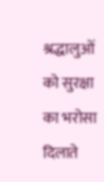श्रद्धालुओं को सुरक्षा का भरोसा दिलाते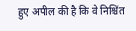हुए अपील की है कि वे निश्चिंत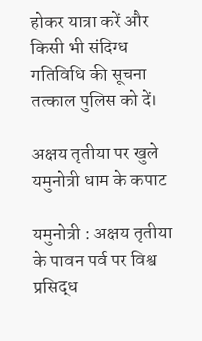होकर यात्रा करें और किसी भी संदिग्ध गतिविधि की सूचना तत्काल पुलिस को दें।

अक्षय तृतीया पर खुले यमुनोत्री धाम के कपाट

यमुनोत्री : अक्षय तृतीया के पावन पर्व पर विश्व प्रसिद्ध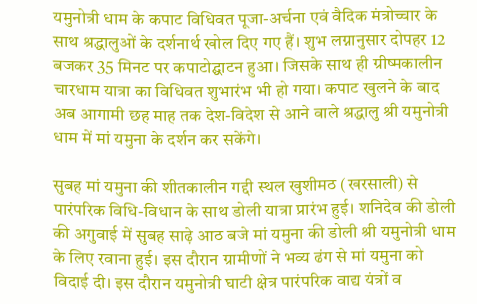यमुनोत्री धाम के कपाट विधिवत पूजा-अर्चना एवं वैदिक मंत्रोच्चार के साथ श्रद्धालुओं के दर्शनार्थ खोल दिए गए हैं। शुभ लग्नानुसार दोपहर 12 बजकर 35 मिनट पर कपाटोद्घाटन हुआ। जिसके साथ ही ग्रीष्मकालीन चारधाम यात्रा का विधिवत शुभारंभ भी हो गया। कपाट खुलने के बाद अब आगामी छह माह तक देश-विदेश से आने वाले श्रद्धालु श्री यमुनोत्री धाम में मां यमुना के दर्शन कर सकेंगे।

सुबह मां यमुना की शीतकालीन गद्दी स्थल खुशीमठ (खरसाली) से पारंपरिक विधि-विधान के साथ डोली यात्रा प्रारंभ हुई। शनिदेव की डोली की अगुवाई में सुबह साढ़े आठ बजे मां यमुना की डोली श्री यमुनोत्री धाम के लिए रवाना हुई। इस दौरान ग्रामीणों ने भव्य ढंग से मां यमुना को विदाई दी। इस दौरान यमुनोत्री घाटी क्षेत्र पारंपरिक वाद्य यंत्रों व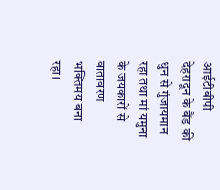आईटीबीपी देहरादून के बैंड की धुन से गुंजायमान रहा तथा मां यमुना के जयकारों से वातावरण भक्तिमय बना रहा।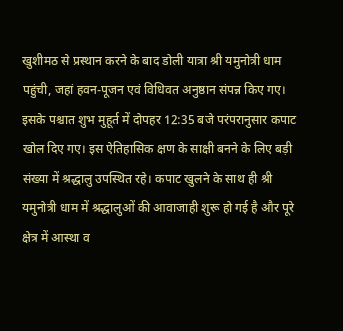खुशीमठ से प्रस्थान करने के बाद डोली यात्रा श्री यमुनोत्री धाम पहुंची, जहां हवन-पूजन एवं विधिवत अनुष्ठान संपन्न किए गए। इसके पश्चात शुभ मुहूर्त में दोपहर 12:35 बजे परंपरानुसार कपाट खोल दिए गए। इस ऐतिहासिक क्षण के साक्षी बनने के लिए बड़ी संख्या में श्रद्धालु उपस्थित रहे। कपाट खुलने के साथ ही श्री यमुनोत्री धाम में श्रद्धालुओं की आवाजाही शुरू हो गई है और पूरे क्षेत्र में आस्था व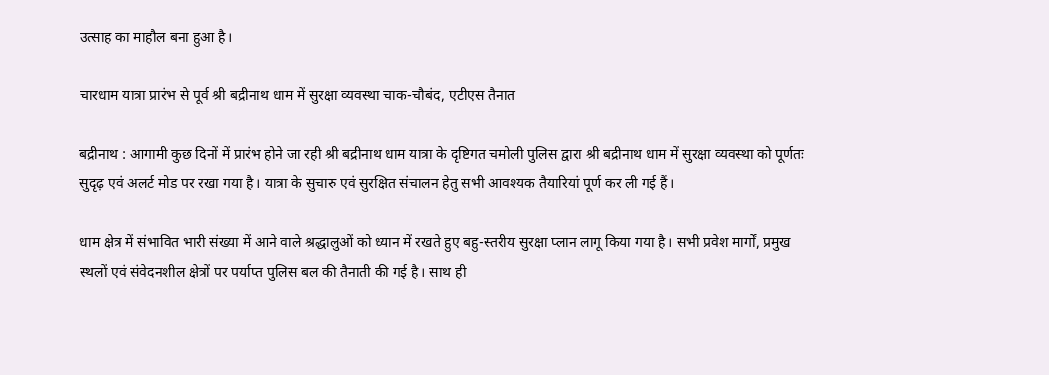उत्साह का माहौल बना हुआ है।

चारधाम यात्रा प्रारंभ से पूर्व श्री बद्रीनाथ धाम में सुरक्षा व्यवस्था चाक-चौबंद, एटीएस तैनात

बद्रीनाथ : आगामी कुछ दिनों में प्रारंभ होने जा रही श्री बद्रीनाथ धाम यात्रा के दृष्टिगत चमोली पुलिस द्वारा श्री बद्रीनाथ धाम में सुरक्षा व्यवस्था को पूर्णतः सुदृढ़ एवं अलर्ट मोड पर रखा गया है। यात्रा के सुचारु एवं सुरक्षित संचालन हेतु सभी आवश्यक तैयारियां पूर्ण कर ली गई हैं।

धाम क्षेत्र में संभावित भारी संख्या में आने वाले श्रद्धालुओं को ध्यान में रखते हुए बहु-स्तरीय सुरक्षा प्लान लागू किया गया है। सभी प्रवेश मार्गों, प्रमुख स्थलों एवं संवेदनशील क्षेत्रों पर पर्याप्त पुलिस बल की तैनाती की गई है। साथ ही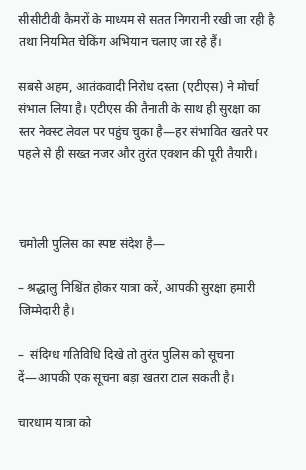सीसीटीवी कैमरों के माध्यम से सतत निगरानी रखी जा रही है तथा नियमित चेकिंग अभियान चलाए जा रहे हैं।

सबसे अहम, आतंकवादी निरोध दस्ता (एटीएस) ने मोर्चा संभाल लिया है। एटीएस की तैनाती के साथ ही सुरक्षा का स्तर नेक्स्ट लेवल पर पहुंच चुका है—हर संभावित खतरे पर पहले से ही सख्त नजर और तुरंत एक्शन की पूरी तैयारी।



चमोली पुलिस का स्पष्ट संदेश है—

– श्रद्धालु निश्चिंत होकर यात्रा करें, आपकी सुरक्षा हमारी जिम्मेदारी है।

–  संदिग्ध गतिविधि दिखे तो तुरंत पुलिस को सूचना दें—आपकी एक सूचना बड़ा खतरा टाल सकती है।

चारधाम यात्रा को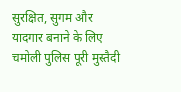सुरक्षित, सुगम और यादगार बनाने के लिए चमोली पुलिस पूरी मुस्तैदी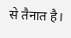से तैनात है।